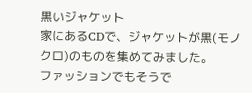黒いジャケット
家にあるCDで、ジャケットが黒(モノクロ)のものを集めてみました。
ファッションでもそうで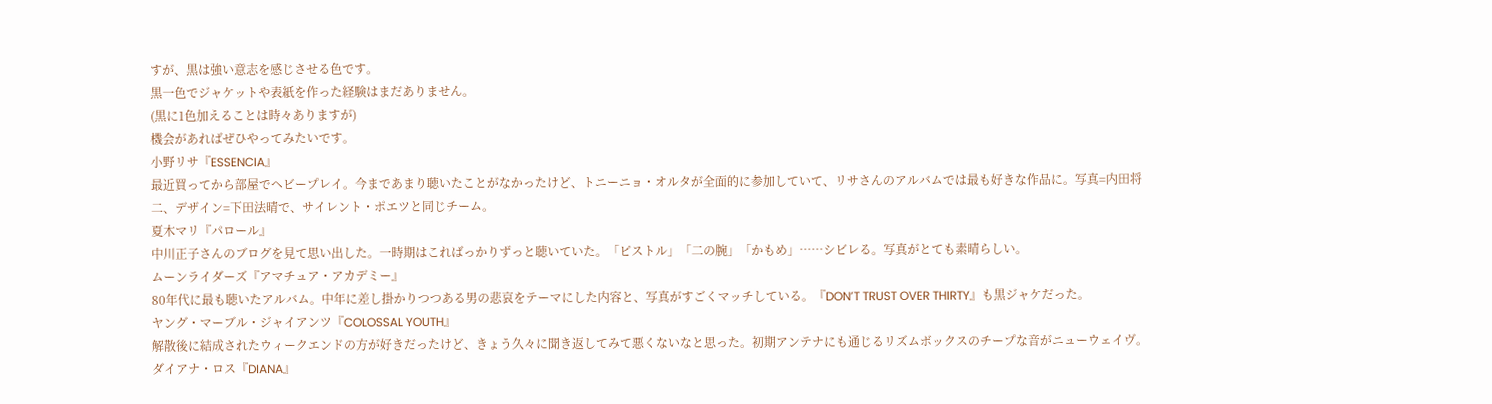すが、黒は強い意志を感じさせる色です。
黒一色でジャケットや表紙を作った経験はまだありません。
(黒に1色加えることは時々ありますが)
機会があればぜひやってみたいです。
小野リサ『ESSENCIA』
最近買ってから部屋でヘビープレイ。今まであまり聴いたことがなかったけど、トニーニョ・オルタが全面的に参加していて、リサさんのアルバムでは最も好きな作品に。写真=内田将二、デザイン=下田法晴で、サイレント・ポエツと同じチーム。
夏木マリ『パロール』
中川正子さんのブログを見て思い出した。一時期はこればっかりずっと聴いていた。「ピストル」「二の腕」「かもめ」……シビレる。写真がとても素晴らしい。
ムーンライダーズ『アマチュア・アカデミー』
80年代に最も聴いたアルバム。中年に差し掛かりつつある男の悲哀をテーマにした内容と、写真がすごくマッチしている。『DON’T TRUST OVER THIRTY』も黒ジャケだった。
ヤング・マーブル・ジャイアンツ『COLOSSAL YOUTH』
解散後に結成されたウィークエンドの方が好きだったけど、きょう久々に聞き返してみて悪くないなと思った。初期アンテナにも通じるリズムボックスのチープな音がニューウェイヴ。
ダイアナ・ロス『DIANA』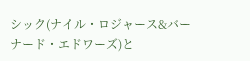シック(ナイル・ロジャース&バーナード・エドワーズ)と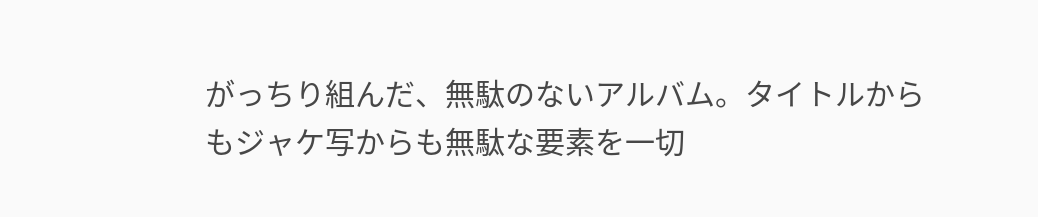がっちり組んだ、無駄のないアルバム。タイトルからもジャケ写からも無駄な要素を一切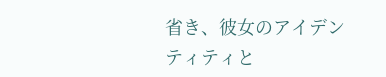省き、彼女のアイデンティティと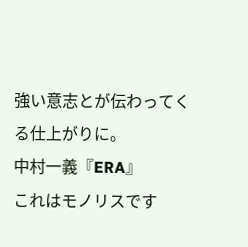強い意志とが伝わってくる仕上がりに。
中村一義『ERA』
これはモノリスです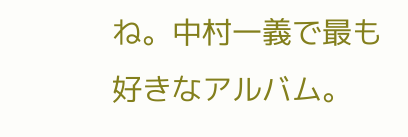ね。中村一義で最も好きなアルバム。